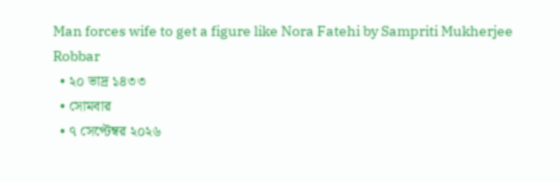Man forces wife to get a figure like Nora Fatehi by Sampriti Mukherjee
Robbar
  • ২০ ভাদ্র ১৪৩৩
  • সোমবার
  • ৭ সেপ্টেম্বর ২০২৬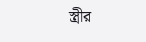স্ত্রীর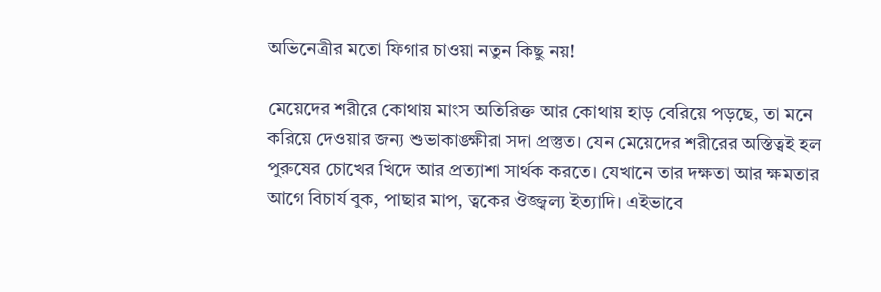অভিনেত্রীর মতো ফিগার চাওয়া নতুন কিছু নয়!

মেয়েদের শরীরে কোথায় মাংস অতিরিক্ত আর কোথায় হাড় বেরিয়ে পড়ছে, তা মনে করিয়ে দেওয়ার জন্য শুভাকাঙ্ক্ষীরা সদা প্রস্তুত। যেন মেয়েদের শরীরের অস্তিত্বই হল পুরুষের চোখের খিদে আর প্রত্যাশা সার্থক করতে। যেখানে তার দক্ষতা আর ক্ষমতার আগে বিচার্য বুক, পাছার মাপ, ত্বকের ঔজ্জ্বল্য ইত্যাদি। এইভাবে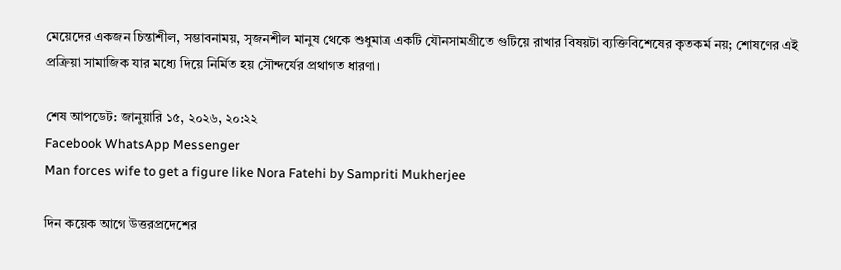মেয়েদের একজন চিন্তাশীল, সম্ভাবনাময়, সৃজনশীল মানুষ থেকে শুধুমাত্র একটি যৌনসামগ্রীতে গুটিয়ে রাখার বিষয়টা ব্যক্তিবিশেষের কৃতকর্ম নয়; শোষণের এই প্রক্রিয়া সামাজিক যার মধ্যে দিয়ে নির্মিত হয় সৌন্দর্যের প্রথাগত ধারণা।

শেষ আপডেট: জানুয়ারি ১৫, ২০২৬, ২০:২২
Facebook WhatsApp Messenger
Man forces wife to get a figure like Nora Fatehi by Sampriti Mukherjee

দিন কয়েক আগে উত্তরপ্রদেশের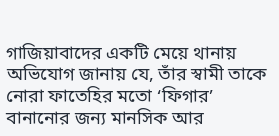গাজিয়াবাদের একটি মেয়ে থানায় অভিযোগ জানায় যে, তাঁর স্বামী তাকে নোরা ফাতেহির মতো ‘ফিগার’ বানানোর জন্য মানসিক আর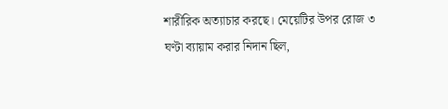শারীরিক অত্যাচার করছে। মেয়েটির উপর রোজ ৩ ঘণ্টা ব্যায়াম করার নিদান ছিল,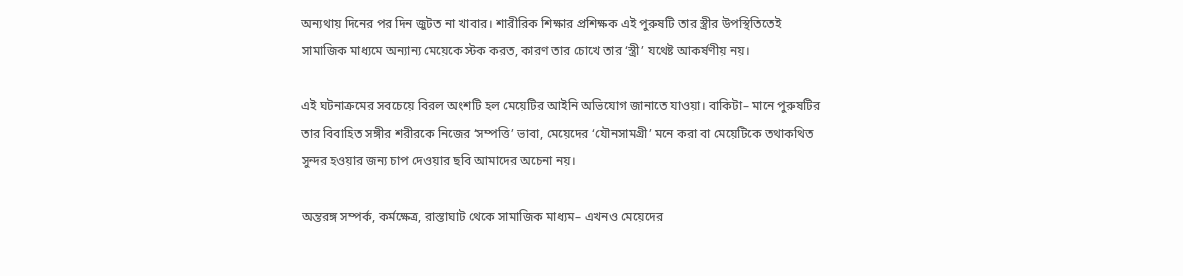অন্যথায় দিনের পর দিন জুটত না খাবার। শারীরিক শিক্ষার প্রশিক্ষক এই পুরুষটি তার স্ত্রীর উপস্থিতিতেই সামাজিক মাধ্যমে অন্যান্য মেয়েকে স্টক করত, কারণ তার চোখে তার ‘স্ত্রী’ যথেষ্ট আকর্ষণীয় নয়।

এই ঘটনাক্রমের সবচেয়ে বিরল অংশটি হল মেয়েটির আইনি অভিযোগ জানাতে যাওয়া। বাকিটা– মানে পুরুষটির তার বিবাহিত সঙ্গীর শরীরকে নিজের ‘সম্পত্তি’ ভাবা, মেয়েদের ‘যৌনসামগ্রী’ মনে করা বা মেয়েটিকে তথাকথিত সুন্দর হওয়ার জন্য চাপ দেওয়ার ছবি আমাদের অচেনা নয়।

অন্তরঙ্গ সম্পর্ক, কর্মক্ষেত্র, রাস্তাঘাট থেকে সামাজিক মাধ্যম– এখনও মেয়েদের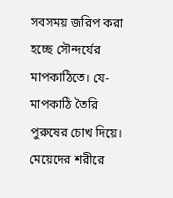সবসময় জরিপ করা হচ্ছে সৌন্দর্যের মাপকাঠিতে। যে-মাপকাঠি তৈরি পুরুষের চোখ দিয়ে। মেয়েদের শরীরে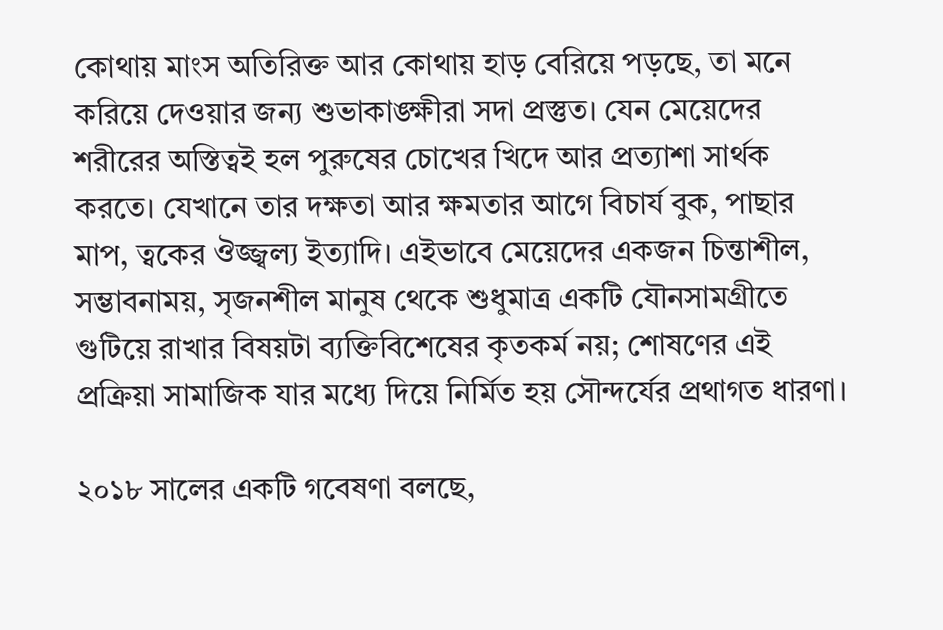কোথায় মাংস অতিরিক্ত আর কোথায় হাড় বেরিয়ে পড়ছে, তা মনে করিয়ে দেওয়ার জন্য শুভাকাঙ্ক্ষীরা সদা প্রস্তুত। যেন মেয়েদের শরীরের অস্তিত্বই হল পুরুষের চোখের খিদে আর প্রত্যাশা সার্থক করতে। যেখানে তার দক্ষতা আর ক্ষমতার আগে বিচার্য বুক, পাছার মাপ, ত্বকের ঔজ্জ্বল্য ইত্যাদি। এইভাবে মেয়েদের একজন চিন্তাশীল, সম্ভাবনাময়, সৃজনশীল মানুষ থেকে শুধুমাত্র একটি যৌনসামগ্রীতে গুটিয়ে রাখার বিষয়টা ব্যক্তিবিশেষের কৃতকর্ম নয়; শোষণের এই প্রক্রিয়া সামাজিক যার মধ্যে দিয়ে নির্মিত হয় সৌন্দর্যের প্রথাগত ধারণা।

২০১৮ সালের একটি গবেষণা বলছে,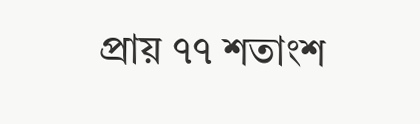প্রায় ৭৭ শতাংশ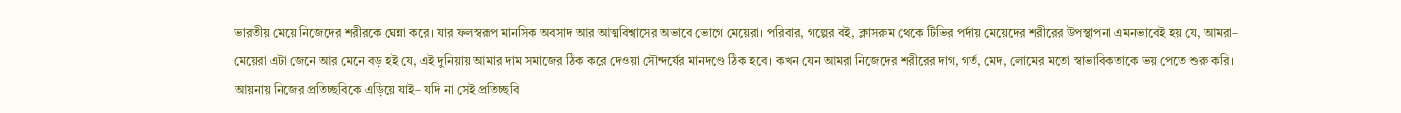ভারতীয় মেয়ে নিজেদের শরীরকে ঘেন্না করে। যার ফলস্বরূপ মানসিক অবসাদ আর আত্মবিশ্বাসের অভাবে ভোগে মেয়েরা। পরিবার, গল্পের বই, ক্লাসরুম থেকে টিভির পর্দায় মেয়েদের শরীরের উপস্থাপনা এমনভাবেই হয় যে, আমরা– মেয়েরা এটা জেনে আর মেনে বড় হই যে, এই দুনিয়ায় আমার দাম সমাজের ঠিক করে দেওয়া সৌন্দর্যের মানদণ্ডে ঠিক হবে। কখন যেন আমরা নিজেদের শরীরের দাগ, গর্ত, মেদ, লোমের মতো স্বাভাবিকতাকে ভয় পেতে শুরু করি। আয়নায় নিজের প্রতিচ্ছবিকে এড়িয়ে যাই– যদি না সেই প্রতিচ্ছবি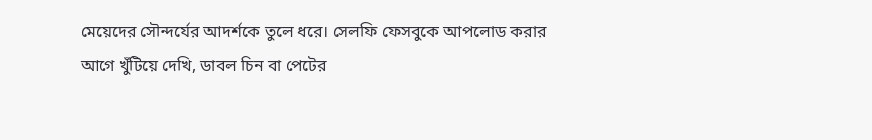মেয়েদের সৌন্দর্যের আদর্শকে তুলে ধরে। সেলফি ফেসবুকে আপলোড করার আগে খুঁটিয়ে দেখি, ডাবল চিন বা পেটের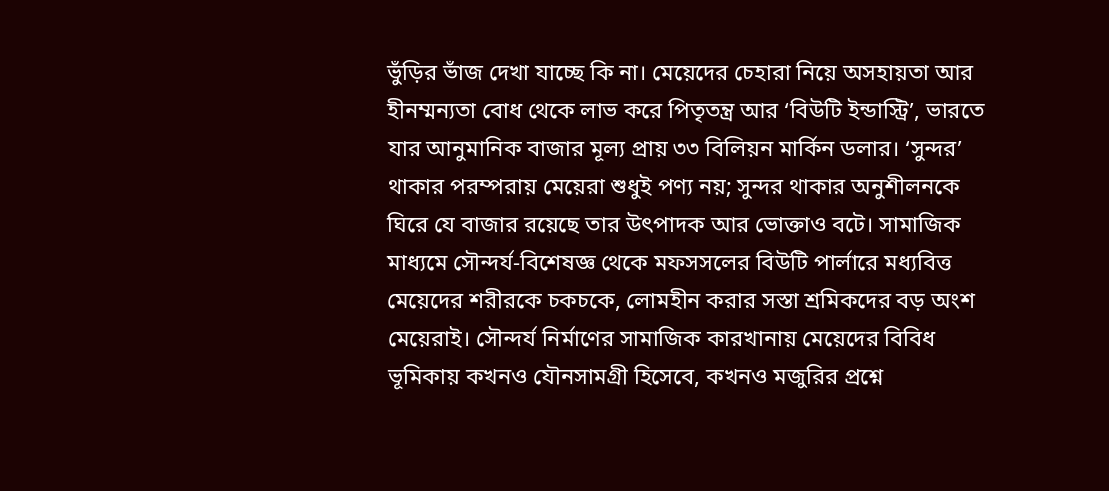ভুঁড়ির ভাঁজ দেখা যাচ্ছে কি না। মেয়েদের চেহারা নিয়ে অসহায়তা আর হীনম্মন্যতা বোধ থেকে লাভ করে পিতৃতন্ত্র আর ‘বিউটি ইন্ডাস্ট্রি’, ভারতে যার আনুমানিক বাজার মূল্য প্রায় ৩৩ বিলিয়ন মার্কিন ডলার। ‘সুন্দর’ থাকার পরম্পরায় মেয়েরা শুধুই পণ্য নয়; সুন্দর থাকার অনুশীলনকে ঘিরে যে বাজার রয়েছে তার উৎপাদক আর ভোক্তাও বটে। সামাজিক মাধ্যমে সৌন্দর্য-বিশেষজ্ঞ থেকে মফসসলের বিউটি পার্লারে মধ্যবিত্ত মেয়েদের শরীরকে চকচকে, লোমহীন করার সস্তা শ্রমিকদের বড় অংশ মেয়েরাই। সৌন্দর্য নির্মাণের সামাজিক কারখানায় মেয়েদের বিবিধ ভূমিকায় কখনও যৌনসামগ্রী হিসেবে, কখনও মজুরির প্রশ্নে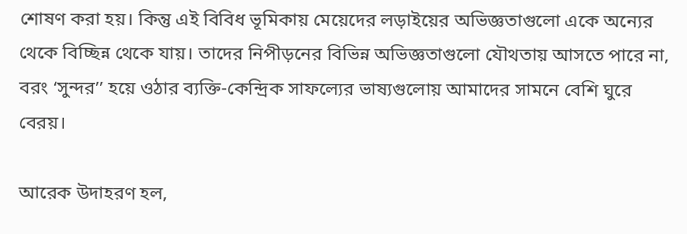শোষণ করা হয়। কিন্তু এই বিবিধ ভূমিকায় মেয়েদের লড়াইয়ের অভিজ্ঞতাগুলো একে অন্যের থেকে বিচ্ছিন্ন থেকে যায়। তাদের নিপীড়নের বিভিন্ন অভিজ্ঞতাগুলো যৌথতায় আসতে পারে না, বরং ‘সুন্দর’’ হয়ে ওঠার ব্যক্তি-কেন্দ্রিক সাফল্যের ভাষ্যগুলোয় আমাদের সামনে বেশি ঘুরে বেরয়।

আরেক উদাহরণ হল,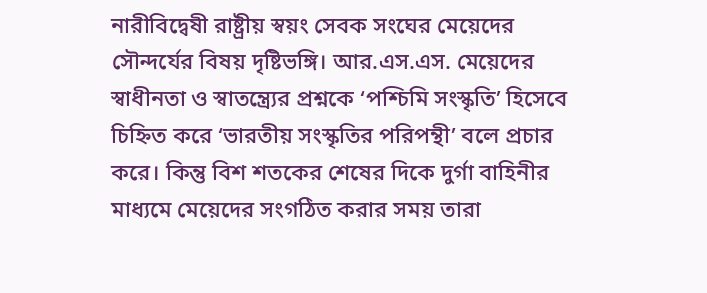নারীবিদ্বেষী রাষ্ট্রীয় স্বয়ং সেবক সংঘের মেয়েদের সৌন্দর্যের বিষয় দৃষ্টিভঙ্গি। আর.এস.এস. মেয়েদের স্বাধীনতা ও স্বাতন্ত্র্যের প্রশ্নকে ‘পশ্চিমি সংস্কৃতি’ হিসেবে চিহ্নিত করে ‘ভারতীয় সংস্কৃতির পরিপন্থী’ বলে প্রচার করে। কিন্তু বিশ শতকের শেষের দিকে দুর্গা বাহিনীর মাধ্যমে মেয়েদের সংগঠিত করার সময় তারা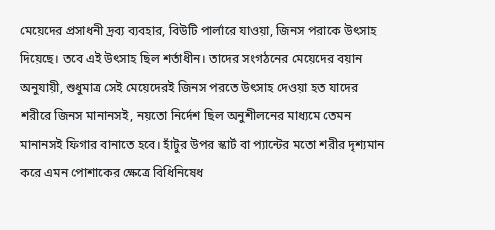মেয়েদের প্রসাধনী দ্রব্য ব্যবহার, বিউটি পার্লারে যাওয়া, জিনস পরাকে উৎসাহ দিয়েছে। তবে এই উৎসাহ ছিল শর্তাধীন। তাদের সংগঠনের মেয়েদের বয়ান অনুযায়ী, শুধুমাত্র সেই মেয়েদেরই জিনস পরতে উৎসাহ দেওয়া হত যাদের শরীরে জিনস মানানসই, নয়তো নির্দেশ ছিল অনুশীলনের মাধ্যমে তেমন মানানসই ফিগার বানাতে হবে। হাঁটুর উপর স্কার্ট বা প্যান্টের মতো শরীর দৃশ্যমান করে এমন পোশাকের ক্ষেত্রে বিধিনিষেধ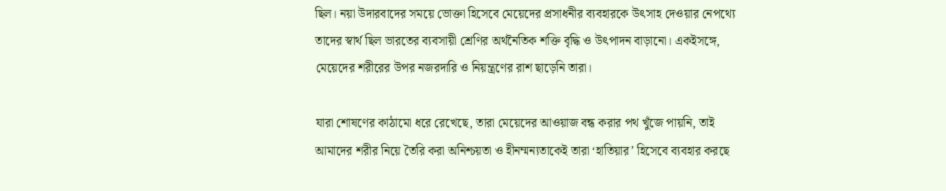ছিল। নয়া উদারবাদের সময়ে ভোক্তা হিসেবে মেয়েদের প্রসাধনীর ব্যবহারকে উৎসাহ দেওয়ার নেপথ্যে তাদের স্বার্থ ছিল ভারতের ব্যবসায়ী শ্রেণির অর্থনৈতিক শক্তি বৃদ্ধি ও উৎপাদন বাড়ানো। একইসঙ্গে, মেয়েদের শরীরের উপর নজরদারি ও নিয়ন্ত্রণের রাশ ছাড়েনি তারা।

যারা শোষণের কাঠামো ধরে রেখেছে, তারা মেয়েদের আওয়াজ বন্ধ করার পথ খুঁজে পায়নি, তাই আমাদের শরীর নিয়ে তৈরি করা অনিশ্চয়তা ও হীনম্মন্যতাকেই তারা ‘হাতিয়ার’ হিসেবে ব্যবহার করছে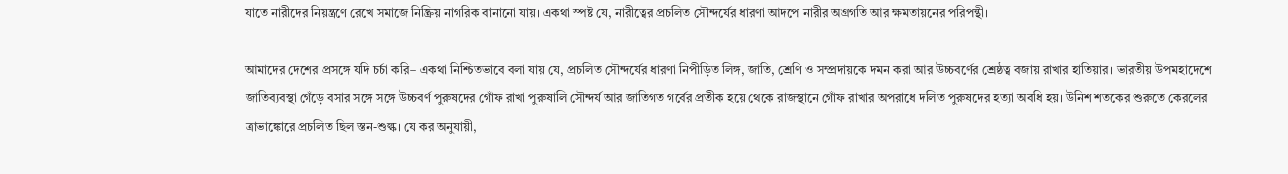যাতে নারীদের নিয়ন্ত্রণে রেখে সমাজে নিষ্ক্রিয় নাগরিক বানানো যায়। একথা স্পষ্ট যে, নারীত্বের প্রচলিত সৌন্দর্যের ধারণা আদপে নারীর অগ্রগতি আর ক্ষমতায়নের পরিপন্থী।

আমাদের দেশের প্রসঙ্গে যদি চর্চা করি– একথা নিশ্চিতভাবে বলা যায় যে, প্রচলিত সৌন্দর্যের ধারণা নিপীড়িত লিঙ্গ, জাতি, শ্রেণি ও সম্প্রদায়কে দমন করা আর উচ্চবর্ণের শ্রেষ্ঠত্ব বজায় রাখার হাতিয়ার। ভারতীয় উপমহাদেশে জাতিব্যবস্থা গেঁড়ে বসার সঙ্গে সঙ্গে উচ্চবর্ণ পুরুষদের গোঁফ রাখা পুরুষালি সৌন্দর্য আর জাতিগত গর্বের প্রতীক হয়ে থেকে রাজস্থানে গোঁফ রাখার অপরাধে দলিত পুরুষদের হত্যা অবধি হয়। উনিশ শতকের শুরুতে কেরলের ত্রাভাঙ্কোরে প্রচলিত ছিল স্তন-শুল্ক। যে কর অনুযায়ী,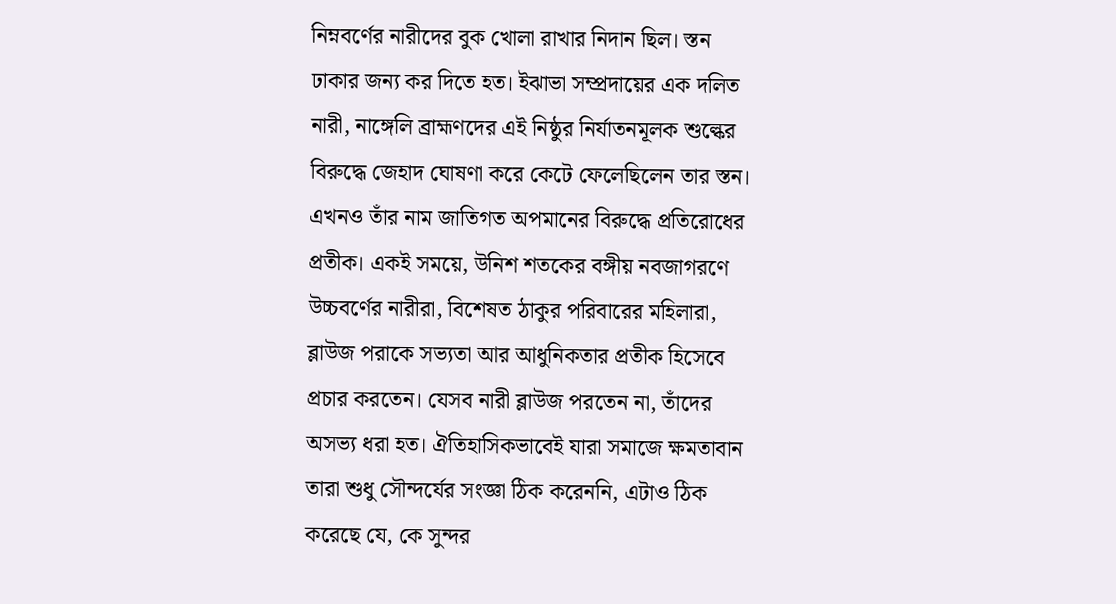নিম্নবর্ণের নারীদের বুক খোলা রাখার নিদান ছিল। স্তন ঢাকার জন্য কর দিতে হত। ইঝাভা সম্প্রদায়ের এক দলিত নারী, নাঙ্গেলি ব্রাহ্মণদের এই নিষ্ঠুর নির্যাতনমূলক শুল্কের বিরুদ্ধে জেহাদ ঘোষণা করে কেটে ফেলেছিলেন তার স্তন। এখনও তাঁর নাম জাতিগত অপমানের বিরুদ্ধে প্রতিরোধের প্রতীক। একই সময়ে, উনিশ শতকের বঙ্গীয় নবজাগরণে উচ্চবর্ণের নারীরা, বিশেষত ঠাকুর পরিবারের মহিলারা, ব্লাউজ পরাকে সভ্যতা আর আধুনিকতার প্রতীক হিসেবে প্রচার করতেন। যেসব নারী ব্লাউজ পরতেন না, তাঁদের অসভ্য ধরা হত। ঐতিহাসিকভাবেই যারা সমাজে ক্ষমতাবান তারা শুধু সৌন্দর্যের সংজ্ঞা ঠিক করেননি, এটাও ঠিক করেছে যে, কে সুন্দর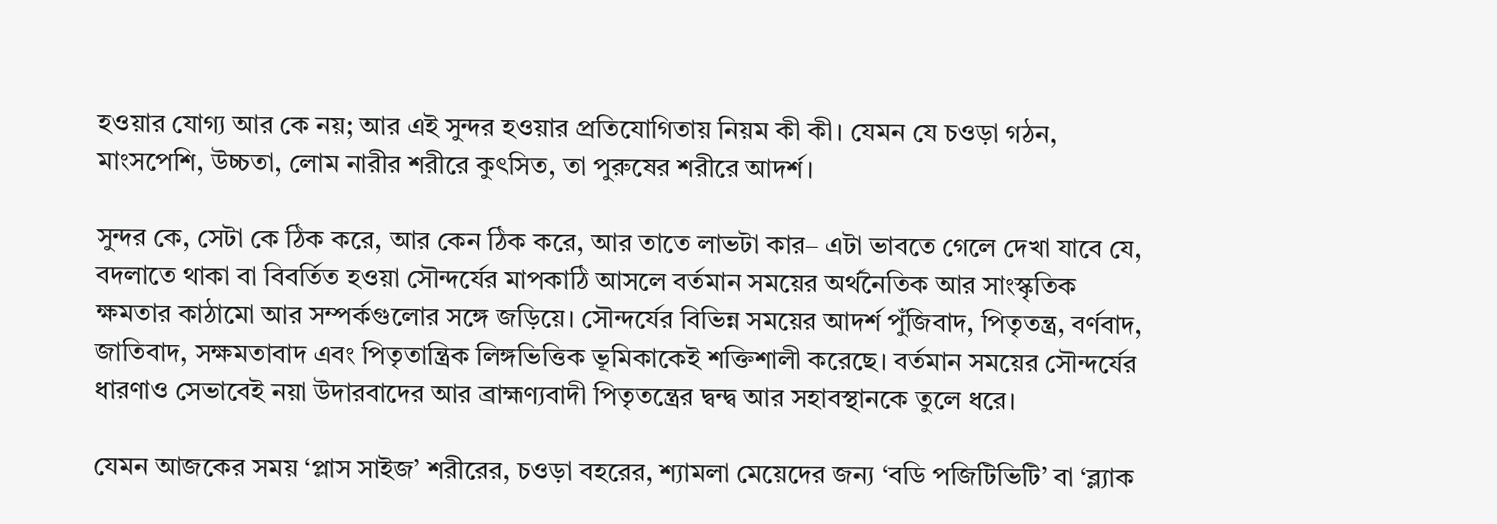হওয়ার যোগ্য আর কে নয়; আর এই সুন্দর হওয়ার প্রতিযোগিতায় নিয়ম কী কী। যেমন যে চওড়া গঠন, মাংসপেশি, উচ্চতা, লোম নারীর শরীরে কুৎসিত, তা পুরুষের শরীরে আদর্শ।

সুন্দর কে, সেটা কে ঠিক করে, আর কেন ঠিক করে, আর তাতে লাভটা কার– এটা ভাবতে গেলে দেখা যাবে যে, বদলাতে থাকা বা বিবর্তিত হওয়া সৌন্দর্যের মাপকাঠি আসলে বর্তমান সময়ের অর্থনৈতিক আর সাংস্কৃতিক ক্ষমতার কাঠামো আর সম্পর্কগুলোর সঙ্গে জড়িয়ে। সৌন্দর্যের বিভিন্ন সময়ের আদর্শ পুঁজিবাদ, পিতৃতন্ত্র, বর্ণবাদ, জাতিবাদ, সক্ষমতাবাদ এবং পিতৃতান্ত্রিক লিঙ্গভিত্তিক ভূমিকাকেই শক্তিশালী করেছে। বর্তমান সময়ের সৌন্দর্যের ধারণাও সেভাবেই নয়া উদারবাদের আর ব্রাহ্মণ্যবাদী পিতৃতন্ত্রের দ্বন্দ্ব আর সহাবস্থানকে তুলে ধরে।

যেমন আজকের সময় ‘প্লাস সাইজ’ শরীরের, চওড়া বহরের, শ্যামলা মেয়েদের জন্য ‘বডি পজিটিভিটি’ বা ‘ব্ল্যাক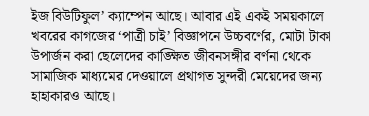ইজ বিউটিফুল’ ক্যাম্পেন আছে। আবার এই একই সময়কালে খবরের কাগজের ‘পাত্রী চাই’ বিজ্ঞাপনে উচ্চবর্ণের, মোটা টাকা উপার্জন করা ছেলেদের কাঙ্ক্ষিত জীবনসঙ্গীর বর্ণনা থেকে সামাজিক মাধ্যমের দেওয়ালে প্রথাগত সুন্দরী মেয়েদের জন্য হাহাকারও আছে।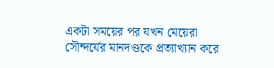একটা সময়ের পর যখন মেয়েরা সৌন্দর্যের মানদণ্ডকে প্রত্যাখ্যান করে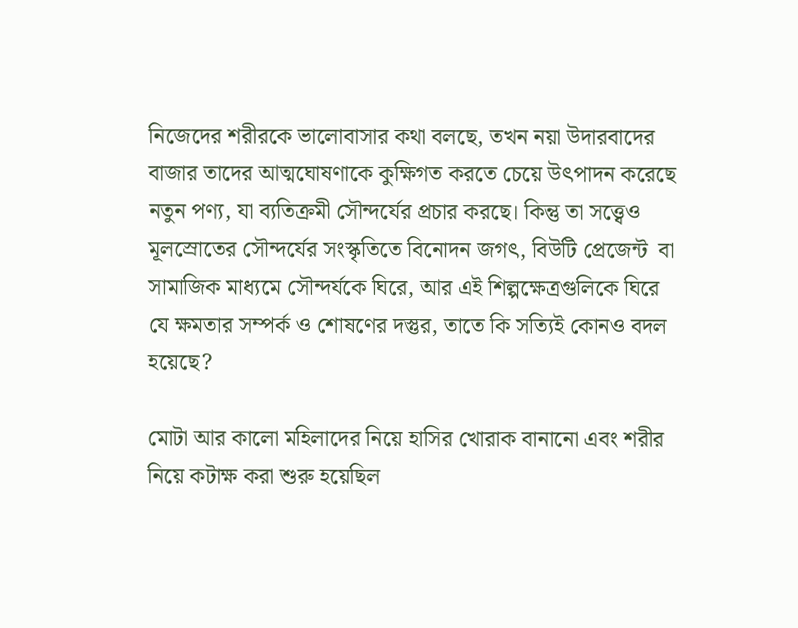নিজেদের শরীরকে ভালোবাসার কথা বলছে, তখন নয়া উদারবাদের বাজার তাদের আত্মঘোষণাকে কুক্ষিগত করতে চেয়ে উৎপাদন করেছে নতুন পণ্য, যা ব্যতিক্রমী সৌন্দর্যের প্রচার করছে। কিন্তু তা সত্ত্বেও মূলস্রোতের সৌন্দর্যের সংস্কৃতিতে বিনোদন জগৎ, বিউটি প্রেজেন্ট  বা সামাজিক মাধ্যমে সৌন্দর্যকে ঘিরে, আর এই শিল্পক্ষেত্রগুলিকে ঘিরে যে ক্ষমতার সম্পর্ক ও শোষণের দস্তুর, তাতে কি সত্যিই কোনও বদল হয়েছে?

মোটা আর কালো মহিলাদের নিয়ে হাসির খোরাক বানানো এবং শরীর নিয়ে কটাক্ষ করা শুরু হয়েছিল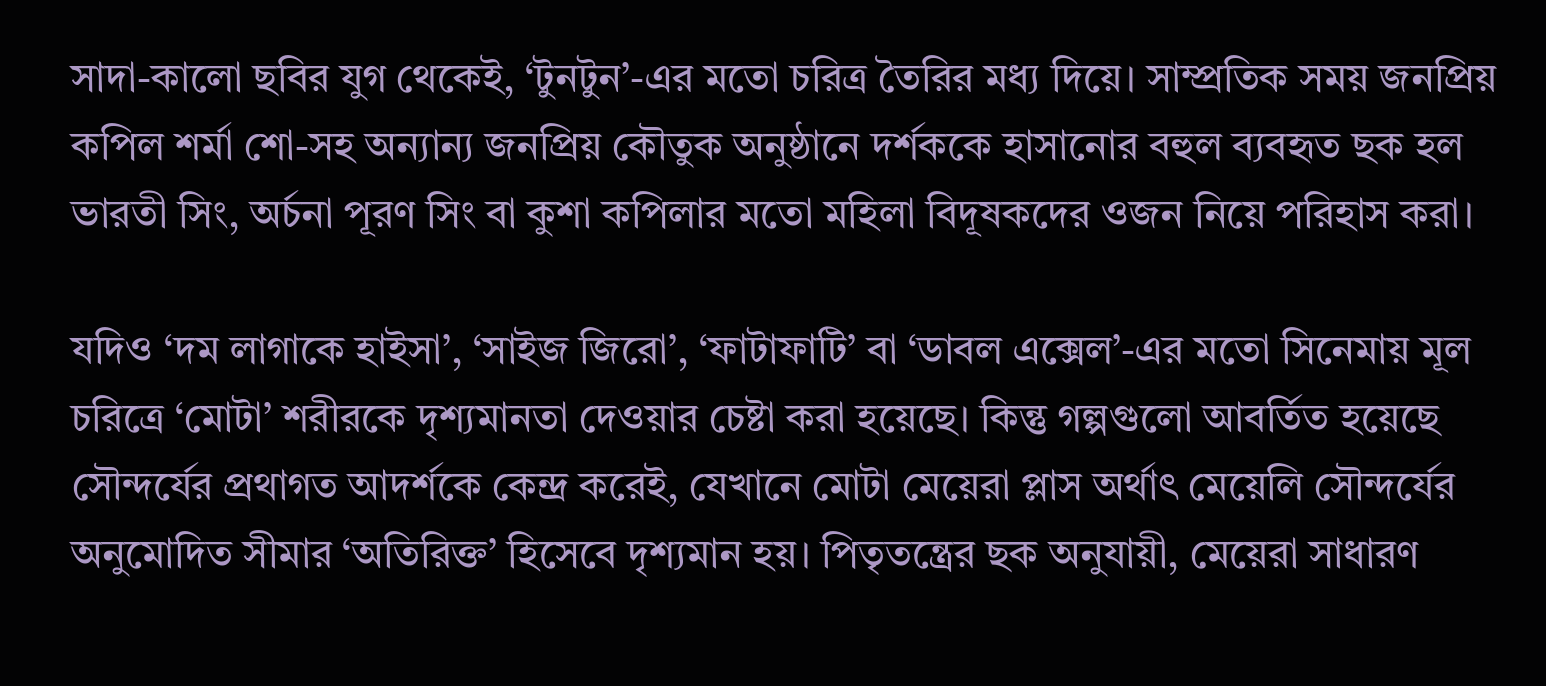সাদা-কালো ছবির যুগ থেকেই, ‘টুনটুন’-এর মতো চরিত্র তৈরির মধ্য দিয়ে। সাম্প্রতিক সময় জনপ্রিয় কপিল শর্মা শো-সহ অন্যান্য জনপ্রিয় কৌতুক অনুষ্ঠানে দর্শককে হাসানোর বহুল ব্যবহৃত ছক হল ভারতী সিং, অর্চনা পূরণ সিং বা কুশা কপিলার মতো মহিলা বিদূষকদের ওজন নিয়ে পরিহাস করা।

যদিও ‘দম লাগাকে হাইসা’, ‘সাইজ জিরো’, ‘ফাটাফাটি’ বা ‘ডাবল এক্সেল’-এর মতো সিনেমায় মূল চরিত্রে ‘মোটা’ শরীরকে দৃশ্যমানতা দেওয়ার চেষ্টা করা হয়েছে। কিন্তু গল্পগুলো আবর্তিত হয়েছে সৌন্দর্যের প্রথাগত আদর্শকে কেন্দ্র করেই, যেখানে মোটা মেয়েরা প্লাস অর্থাৎ মেয়েলি সৌন্দর্যের অনুমোদিত সীমার ‘অতিরিক্ত’ হিসেবে দৃশ্যমান হয়। পিতৃতন্ত্রের ছক অনুযায়ী, মেয়েরা সাধারণ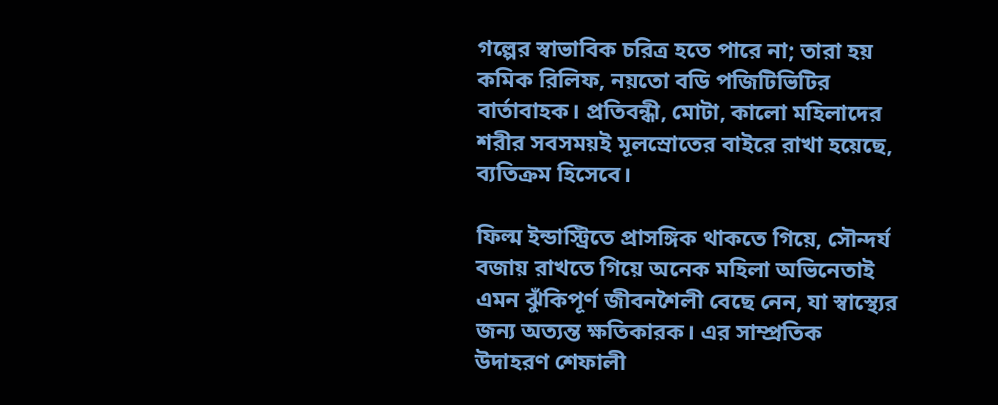গল্পের স্বাভাবিক চরিত্র হতে পারে না; তারা হয় কমিক রিলিফ, নয়তো বডি পজিটিভিটির বার্তাবাহক। প্রতিবন্ধী, মোটা, কালো মহিলাদের শরীর সবসময়ই মূলস্রোতের বাইরে রাখা হয়েছে, ব্যতিক্রম হিসেবে।

ফিল্ম ইন্ডাস্ট্রিতে প্রাসঙ্গিক থাকতে গিয়ে, সৌন্দর্য বজায় রাখতে গিয়ে অনেক মহিলা অভিনেতাই এমন ঝুঁকিপূর্ণ জীবনশৈলী বেছে নেন, যা স্বাস্থ্যের জন্য অত্যন্ত ক্ষতিকারক। এর সাম্প্রতিক উদাহরণ শেফালী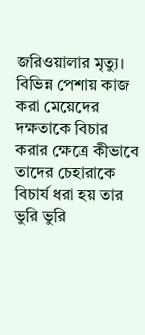জরিওয়ালার মৃত্যু। বিভিন্ন পেশায় কাজ করা মেয়েদের দক্ষতাকে বিচার করার ক্ষেত্রে কীভাবে তাদের চেহারাকে বিচার্য ধরা হয় তার ভুরি ভুরি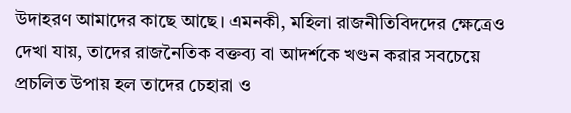উদাহরণ আমাদের কাছে আছে। এমনকী, মহিলা রাজনীতিবিদদের ক্ষেত্রেও দেখা যায়, তাদের রাজনৈতিক বক্তব্য বা আদর্শকে খণ্ডন করার সবচেয়ে প্রচলিত উপায় হল তাদের চেহারা ও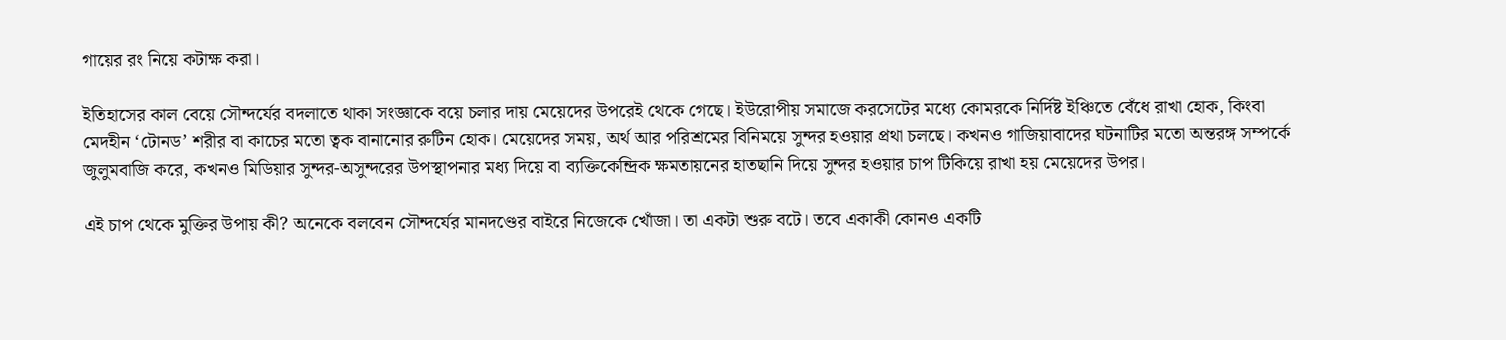গায়ের রং নিয়ে কটাক্ষ করা।

ইতিহাসের কাল বেয়ে সৌন্দর্যের বদলাতে থাকা সংজ্ঞাকে বয়ে চলার দায় মেয়েদের উপরেই থেকে গেছে। ইউরোপীয় সমাজে করসেটের মধ্যে কোমরকে নির্দিষ্ট ইঞ্চিতে বেঁধে রাখা হোক, কিংবা মেদহীন ‘টোনড’ শরীর বা কাচের মতো ত্বক বানানোর রুটিন হোক। মেয়েদের সময়, অর্থ আর পরিশ্রমের বিনিময়ে সুন্দর হওয়ার প্রথা চলছে। কখনও গাজিয়াবাদের ঘটনাটির মতো অন্তরঙ্গ সম্পর্কে জুলুমবাজি করে, কখনও মিডিয়ার সুন্দর-অসুন্দরের উপস্থাপনার মধ্য দিয়ে বা ব্যক্তিকেন্দ্রিক ক্ষমতায়নের হাতছানি দিয়ে সুন্দর হওয়ার চাপ টিকিয়ে রাখা হয় মেয়েদের উপর।

এই চাপ থেকে মুক্তির উপায় কী? অনেকে বলবেন সৌন্দর্যের মানদণ্ডের বাইরে নিজেকে খোঁজা। তা একটা শুরু বটে। তবে একাকী কোনও একটি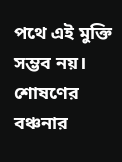পথে এই মুক্তি সম্ভব নয়। শোষণের বঞ্চনার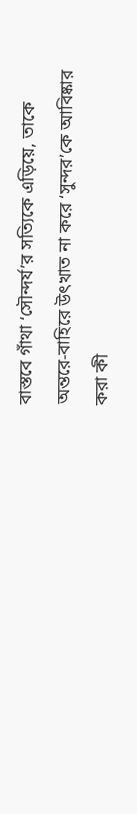বাস্তবে গাঁথা ‘সৌন্দর্য’র সত্যিকে এড়িয়ে, তাকে অন্তরে-বাহিরে উৎখাত না করে ‘সুন্দর’কে আবিষ্কার করা কী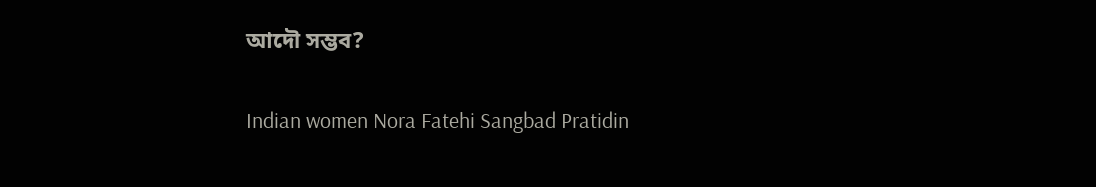আদৌ সম্ভব?

Indian women Nora Fatehi Sangbad Pratidin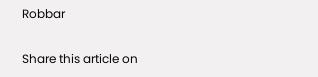Robbar

Share this article on